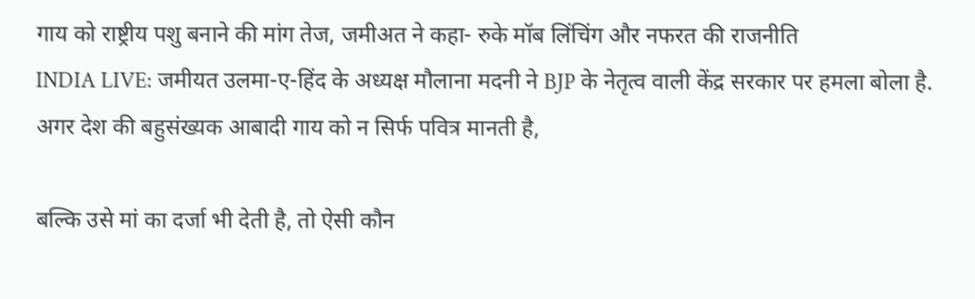गाय को राष्ट्रीय पशु बनाने की मांग तेज, जमीअत ने कहा- रुके मॉब लिंचिंग और नफरत की राजनीति
INDIA LIVE: जमीयत उलमा-ए-हिंद के अध्यक्ष मौलाना मदनी ने BJP के नेतृत्व वाली केंद्र सरकार पर हमला बोला है. अगर देश की बहुसंख्यक आबादी गाय को न सिर्फ पवित्र मानती है,

बल्कि उसे मां का दर्जा भी देती है, तो ऐसी कौन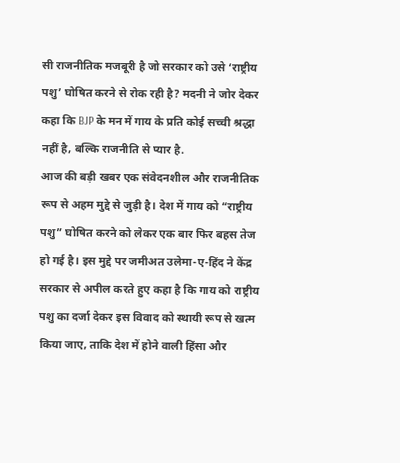सी राजनीतिक मजबूरी है जो सरकार को उसे ‘राष्ट्रीय पशु’ घोषित करने से रोक रही है? मदनी ने जोर देकर कहा कि BJP के मन में गाय के प्रति कोई सच्ची श्रद्धा नहीं है, बल्कि राजनीति से प्यार है.
आज की बड़ी खबर एक संवेदनशील और राजनीतिक रूप से अहम मुद्दे से जुड़ी है। देश में गाय को “राष्ट्रीय पशु” घोषित करने को लेकर एक बार फिर बहस तेज हो गई है। इस मुद्दे पर जमीअत उलेमा-ए-हिंद ने केंद्र सरकार से अपील करते हुए कहा है कि गाय को राष्ट्रीय पशु का दर्जा देकर इस विवाद को स्थायी रूप से खत्म किया जाए, ताकि देश में होने वाली हिंसा और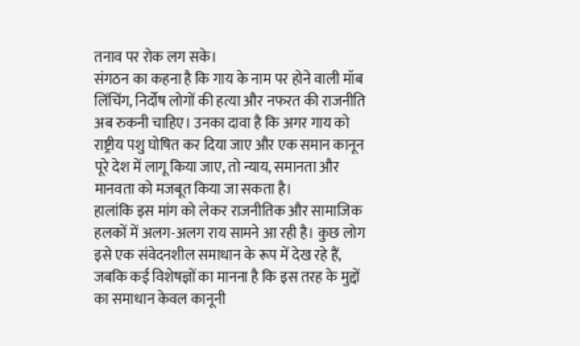तनाव पर रोक लग सके।
संगठन का कहना है कि गाय के नाम पर होने वाली मॉब लिंचिंग, निर्दोष लोगों की हत्या और नफरत की राजनीति अब रुकनी चाहिए। उनका दावा है कि अगर गाय को राष्ट्रीय पशु घोषित कर दिया जाए और एक समान कानून पूरे देश में लागू किया जाए, तो न्याय, समानता और मानवता को मजबूत किया जा सकता है।
हालांकि इस मांग को लेकर राजनीतिक और सामाजिक हलकों में अलग-अलग राय सामने आ रही है। कुछ लोग इसे एक संवेदनशील समाधान के रूप में देख रहे हैं, जबकि कई विशेषज्ञों का मानना है कि इस तरह के मुद्दों का समाधान केवल कानूनी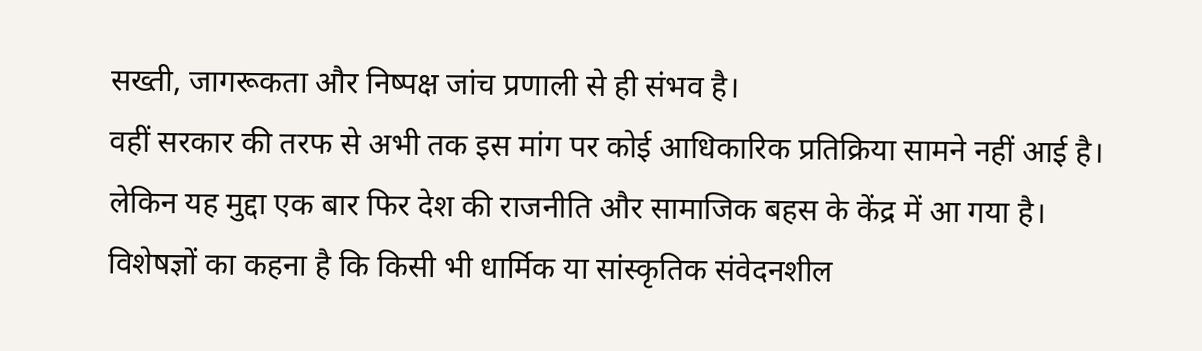सख्ती, जागरूकता और निष्पक्ष जांच प्रणाली से ही संभव है।
वहीं सरकार की तरफ से अभी तक इस मांग पर कोई आधिकारिक प्रतिक्रिया सामने नहीं आई है। लेकिन यह मुद्दा एक बार फिर देश की राजनीति और सामाजिक बहस के केंद्र में आ गया है।
विशेषज्ञों का कहना है कि किसी भी धार्मिक या सांस्कृतिक संवेदनशील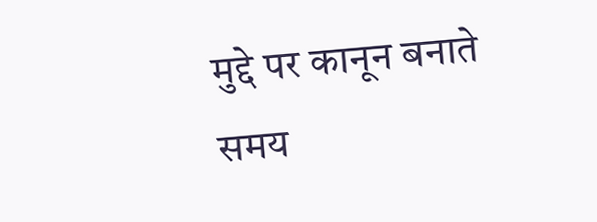मुद्दे पर कानून बनाते समय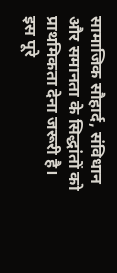सामाजिक सौहार्द, संविधान और समानता के सिद्धांतों को प्राथमिकता देना जरूरी है।
इस पूरे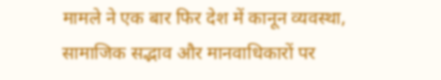मामले ने एक बार फिर देश में कानून व्यवस्था, सामाजिक सद्भाव और मानवाधिकारों पर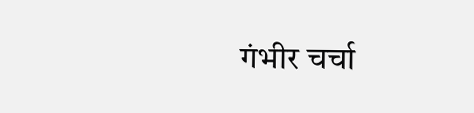गंभीर चर्चा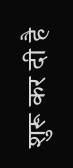शुरू कर दी है